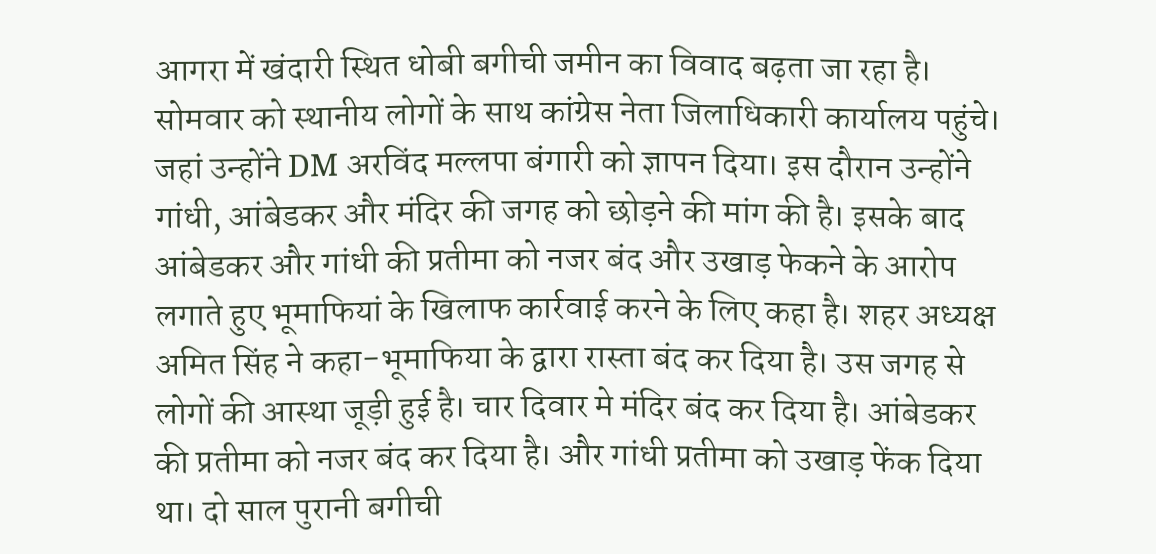आगरा में खंदारी स्थित धोबी बगीची जमीन का विवाद बढ़ता जा रहा है। सोमवार को स्थानीय लोगों के साथ कांग्रेस नेता जिलाधिकारी कार्यालय पहुंचे। जहां उन्होंने DM अरविंद मल्लपा बंगारी को ज्ञापन दिया। इस दौरान उन्होंने गांधी, आंबेडकर और मंदिर की जगह को छोड़ने की मांग की है। इसके बाद आंबेडकर और गांधी की प्रतीमा को नजर बंद और उखाड़ फेकने के आरोप लगाते हुए भूमाफियां के खिलाफ कार्रवाई करने के लिए कहा है। शहर अध्यक्ष अमित सिंह ने कहा-भूमाफिया के द्वारा रास्ता बंद कर दिया है। उस जगह से लोगों की आस्था जूड़ी हुई है। चार दिवार मे मंदिर बंद कर दिया है। आंबेडकर की प्रतीमा को नजर बंद कर दिया है। और गांधी प्रतीमा को उखाड़ फेंक दिया था। दो साल पुरानी बगीची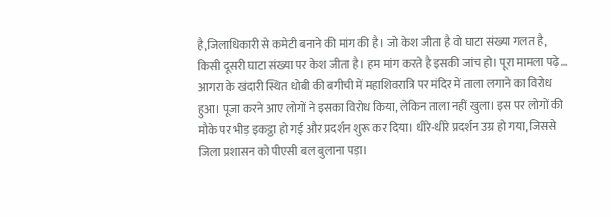है,जिलाधिकारी से कमेटी बनाने की मांग की है। जो केश जीता है वो घाटा संख्या गलत है, किसी दूसरी घाटा संख्या पर केश जीता है। हम मांग करते है इसकी जांच हो। पूरा मामला पढ़े… आगरा के खंदारी स्थित धोबी की बगीची में महाशिवरात्रि पर मंदिर में ताला लगाने का विरोध हुआ। पूजा करने आए लोगों ने इसका विरोध किया, लेकिन ताला नहीं खुला। इस पर लोगों की मौके पर भीड़ इकट्ठा हो गई और प्रदर्शन शुरू कर दिया। धीरे-धीरे प्रदर्शन उग्र हो गया, जिससे जिला प्रशासन को पीएसी बल बुलाना पड़ा।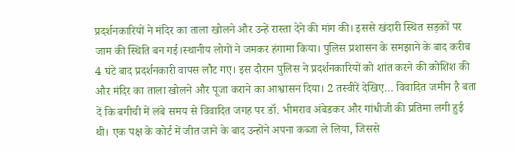प्रदर्शनकारियों ने मंदिर का ताला खोलने और उन्हें रास्ता देने की मांग की। इससे खंदारी स्थित सड़कों पर जाम की स्थिति बन गई।स्थानीय लोगों ने जमकर हंगामा किया। पुलिस प्रशासन के समझाने के बाद करीब 4 घंटे बाद प्रदर्शनकारी वापस लौट गए। इस दौरान पुलिस ने प्रदर्शनकारियों को शांत करने की कोशिश की और मंदिर का ताला खोलने और पूजा कराने का आश्वासन दिया। 2 तस्वीरें देखिए… विवादित जमीन है बता दें कि बगीची में लंबे समय से विवादित जगह पर डॉ. भीमराव अंबेडकर और गांधीजी की प्रतिमा लगी हुई थी। एक पक्ष के कोर्ट में जीत जाने के बाद उन्होंने अपना कब्जा ले लिया, जिससे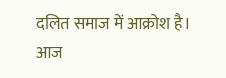दलित समाज में आक्रोश है। आज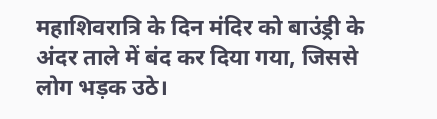महाशिवरात्रि के दिन मंदिर को बाउंड्री के अंदर ताले में बंद कर दिया गया, जिससे लोग भड़क उठे।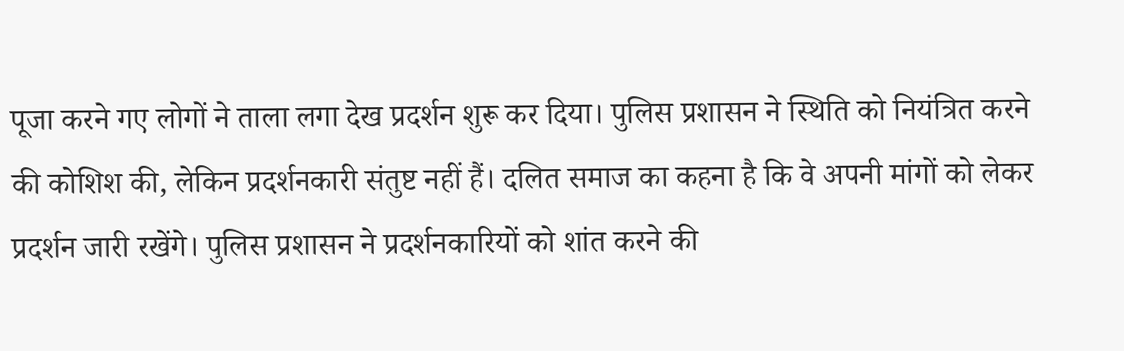पूजा करने गए लोगों ने ताला लगा देख प्रदर्शन शुरू कर दिया। पुलिस प्रशासन ने स्थिति को नियंत्रित करने की कोशिश की, लेकिन प्रदर्शनकारी संतुष्ट नहीं हैं। दलित समाज का कहना है कि वे अपनी मांगों को लेकर प्रदर्शन जारी रखेंगे। पुलिस प्रशासन ने प्रदर्शनकारियों को शांत करने की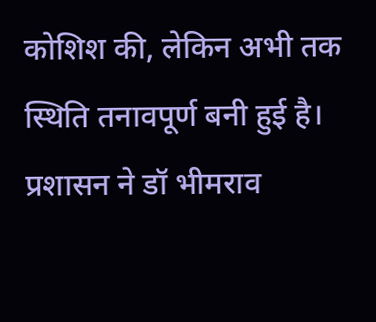कोशिश की, लेकिन अभी तक स्थिति तनावपूर्ण बनी हुई है। प्रशासन ने डॉ भीमराव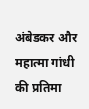अंबेडकर और महात्मा गांधी की प्रतिमा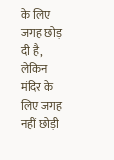के लिए जगह छोड़ दी है, लेकिन मंदिर के लिए जगह नहीं छोड़ी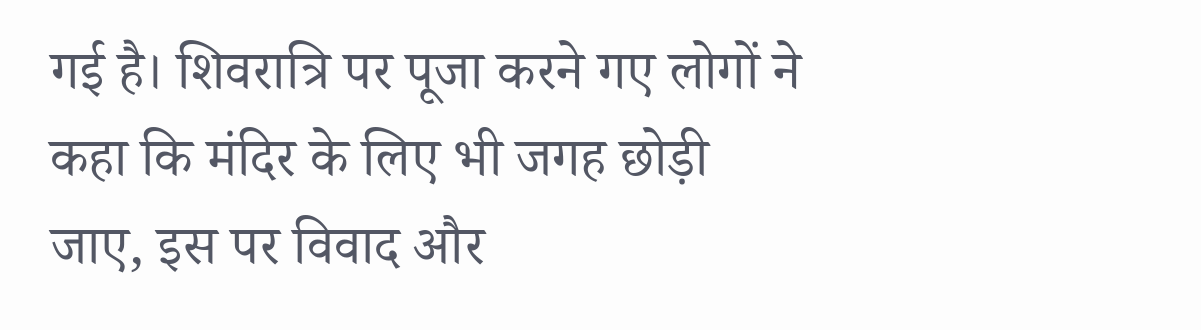गई है। शिवरात्रि पर पूजा करने गए लोगों ने कहा कि मंदिर के लिए भी जगह छोड़ी जाए, इस पर विवाद और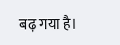बढ़ गया है।